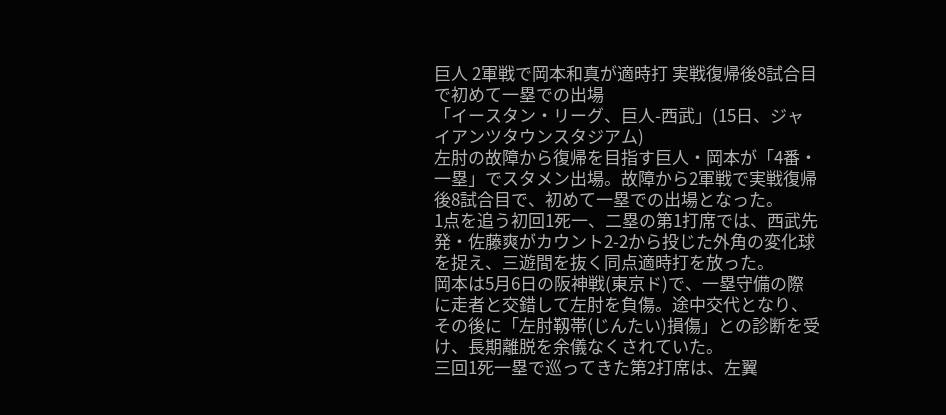巨人 2軍戦で岡本和真が適時打 実戦復帰後8試合目で初めて一塁での出場
「イースタン・リーグ、巨人-西武」(15日、ジャイアンツタウンスタジアム)
左肘の故障から復帰を目指す巨人・岡本が「4番・一塁」でスタメン出場。故障から2軍戦で実戦復帰後8試合目で、初めて一塁での出場となった。
1点を追う初回1死一、二塁の第1打席では、西武先発・佐藤爽がカウント2-2から投じた外角の変化球を捉え、三遊間を抜く同点適時打を放った。
岡本は5月6日の阪神戦(東京ド)で、一塁守備の際に走者と交錯して左肘を負傷。途中交代となり、その後に「左肘靱帯(じんたい)損傷」との診断を受け、長期離脱を余儀なくされていた。
三回1死一塁で巡ってきた第2打席は、左翼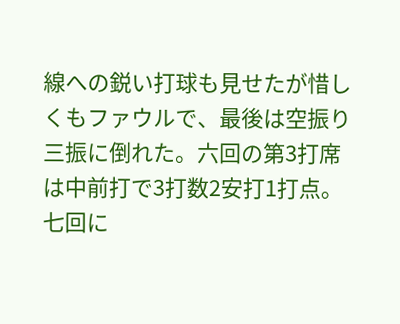線への鋭い打球も見せたが惜しくもファウルで、最後は空振り三振に倒れた。六回の第3打席は中前打で3打数2安打1打点。七回に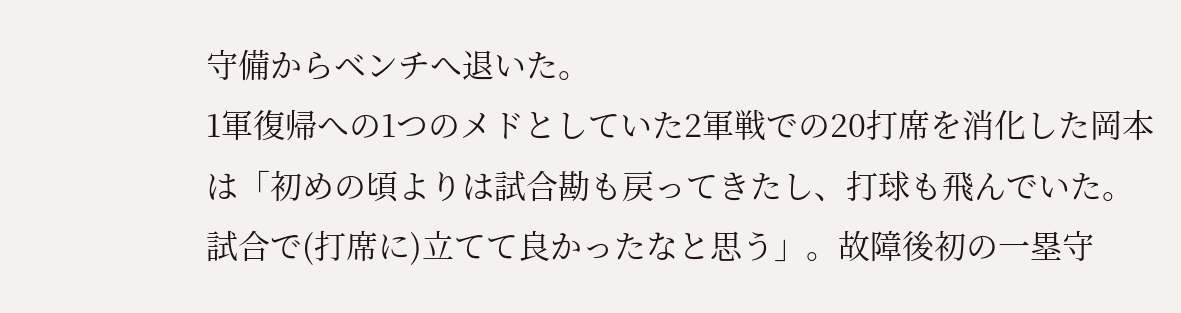守備からベンチへ退いた。
1軍復帰への1つのメドとしていた2軍戦での20打席を消化した岡本は「初めの頃よりは試合勘も戻ってきたし、打球も飛んでいた。試合で(打席に)立てて良かったなと思う」。故障後初の一塁守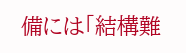備には「結構難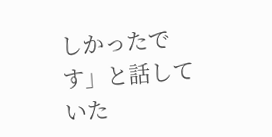しかったです」と話していた